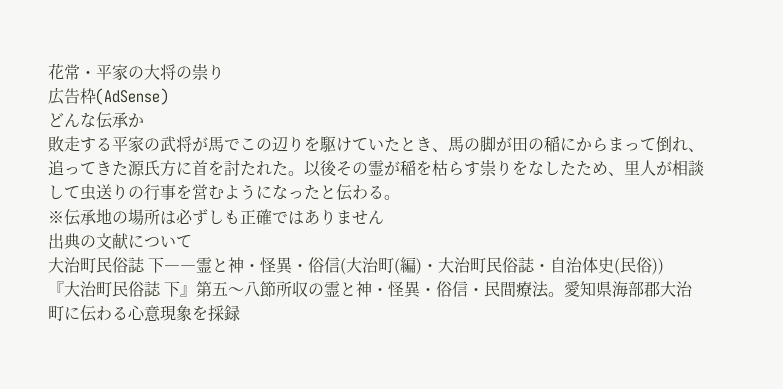花常・平家の大将の祟り
広告枠(AdSense)
どんな伝承か
敗走する平家の武将が馬でこの辺りを駆けていたとき、馬の脚が田の稲にからまって倒れ、追ってきた源氏方に首を討たれた。以後その霊が稲を枯らす祟りをなしたため、里人が相談して虫送りの行事を営むようになったと伝わる。
※伝承地の場所は必ずしも正確ではありません
出典の文献について
大治町民俗誌 下――霊と神・怪異・俗信(大治町(編)・大治町民俗誌・自治体史(民俗))
『大治町民俗誌 下』第五〜八節所収の霊と神・怪異・俗信・民間療法。愛知県海部郡大治町に伝わる心意現象を採録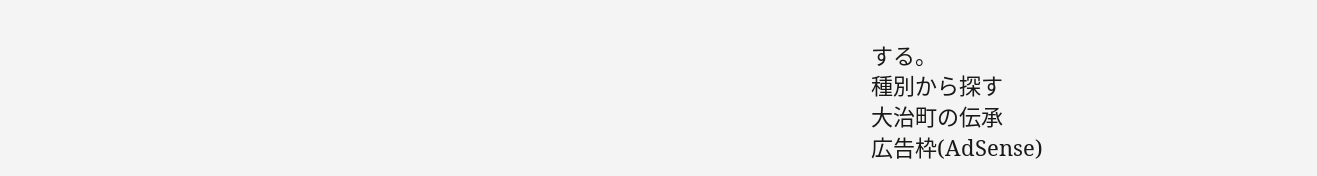する。
種別から探す
大治町の伝承
広告枠(AdSense)